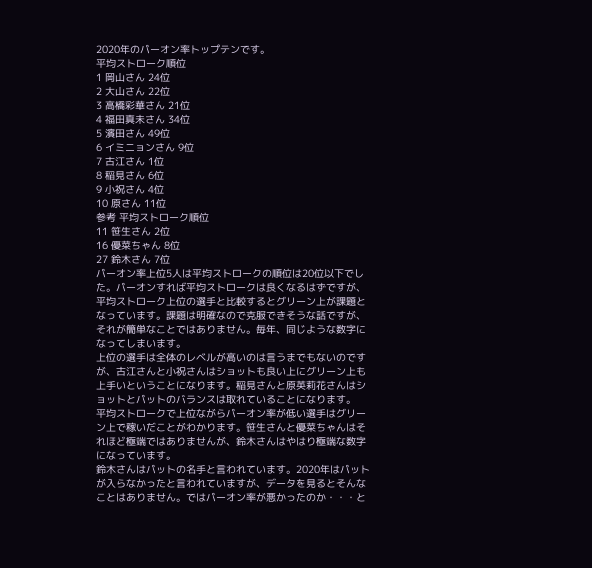2020年のパーオン率トップテンです。
平均ストローク順位
1 岡山さん 24位
2 大山さん 22位
3 高橋彩華さん 21位
4 福田真未さん 34位
5 濱田さん 49位
6 イミニョンさん 9位
7 古江さん 1位
8 稲見さん 6位
9 小祝さん 4位
10 原さん 11位
参考 平均ストローク順位
11 笹生さん 2位
16 優菜ちゃん 8位
27 鈴木さん 7位
パーオン率上位5人は平均ストロークの順位は20位以下でした。パーオンすれば平均ストロークは良くなるはずですが、平均ストローク上位の選手と比較するとグリーン上が課題となっています。課題は明確なので克服できそうな話ですが、それが簡単なことではありません。毎年、同じような数字になってしまいます。
上位の選手は全体のレベルが高いのは言うまでもないのですが、古江さんと小祝さんはショットも良い上にグリーン上も上手いということになります。稲見さんと原英莉花さんはショットとパットのバランスは取れていることになります。
平均ストロークで上位ながらパーオン率が低い選手はグリーン上で稼いだことがわかります。笹生さんと優菜ちゃんはそれほど極端ではありませんが、鈴木さんはやはり極端な数字になっています。
鈴木さんはパットの名手と言われています。2020年はパットが入らなかったと言われていますが、データを見るとそんなことはありません。ではパーオン率が悪かったのか・・・と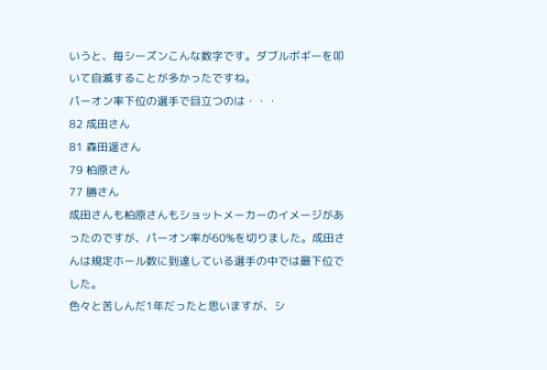いうと、毎シーズンこんな数字です。ダブルボギーを叩いて自滅することが多かったですね。
パーオン率下位の選手で目立つのは・・・
82 成田さん
81 森田遥さん
79 柏原さん
77 勝さん
成田さんも柏原さんもショットメーカーのイメージがあったのですが、パーオン率が60%を切りました。成田さんは規定ホール数に到達している選手の中では最下位でした。
色々と苦しんだ1年だったと思いますが、シ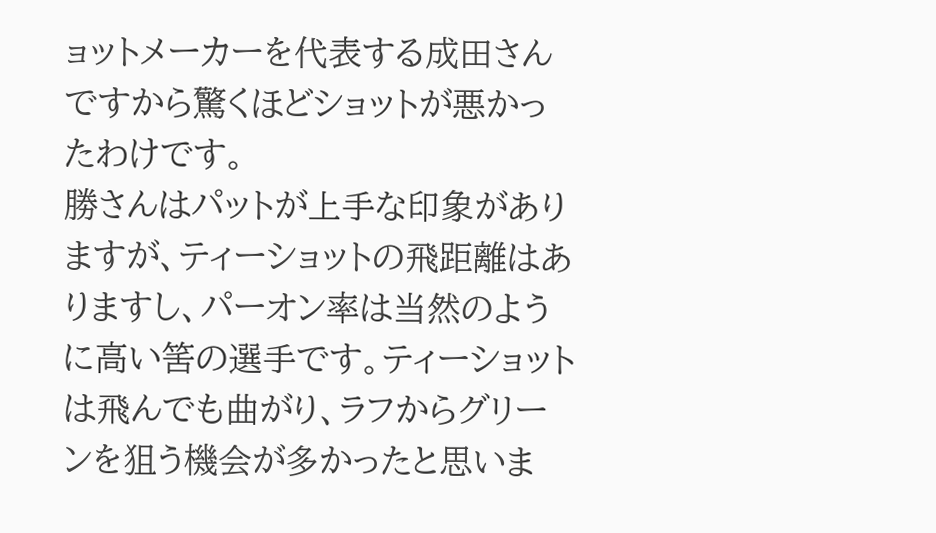ョットメーカーを代表する成田さんですから驚くほどショットが悪かったわけです。
勝さんはパットが上手な印象がありますが、ティーショットの飛距離はありますし、パーオン率は当然のように高い筈の選手です。ティーショットは飛んでも曲がり、ラフからグリーンを狙う機会が多かったと思いま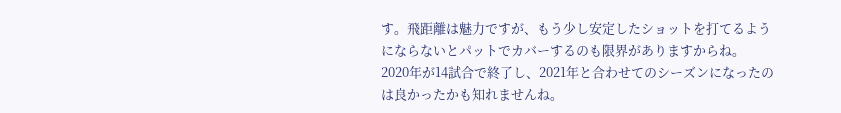す。飛距離は魅力ですが、もう少し安定したショットを打てるようにならないとパットでカバーするのも限界がありますからね。
2020年が14試合で終了し、2021年と合わせてのシーズンになったのは良かったかも知れませんね。